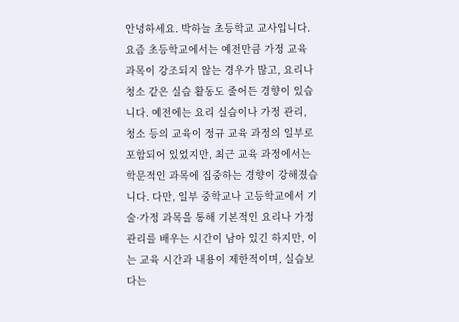안녕하세요. 박하늘 초등학교 교사입니다.
요즘 초등학교에서는 예전만큼 가정 교육 과목이 강조되지 않는 경우가 많고, 요리나 청소 같은 실습 활동도 줄어든 경향이 있습니다. 예전에는 요리 실습이나 가정 관리, 청소 등의 교육이 정규 교육 과정의 일부로 포함되어 있었지만, 최근 교육 과정에서는 학문적인 과목에 집중하는 경향이 강해졌습니다. 다만, 일부 중학교나 고등학교에서 기술·가정 과목을 통해 기본적인 요리나 가정 관리를 배우는 시간이 남아 있긴 하지만, 이는 교육 시간과 내용이 제한적이며, 실습보다는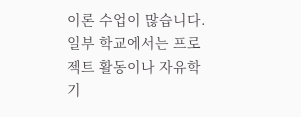이론 수업이 많습니다. 일부 학교에서는 프로젝트 활동이나 자유학기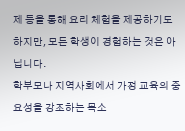제 등을 통해 요리 체험을 제공하기도 하지만, 모든 학생이 경험하는 것은 아닙니다.
학부모나 지역사회에서 가정 교육의 중요성을 강조하는 목소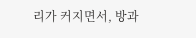리가 커지면서, 방과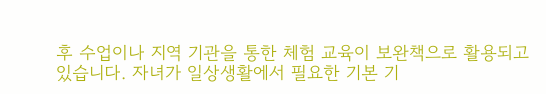후 수업이나 지역 기관을 통한 체험 교육이 보완책으로 활용되고 있습니다. 자녀가 일상생활에서 필요한 기본 기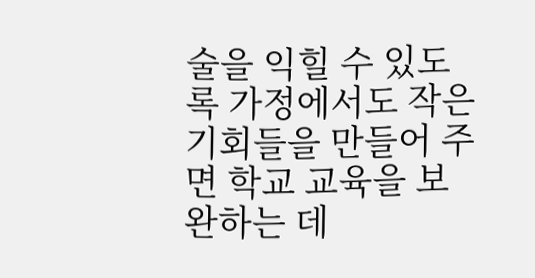술을 익힐 수 있도록 가정에서도 작은 기회들을 만들어 주면 학교 교육을 보완하는 데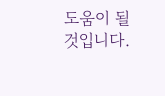도움이 될 것입니다.